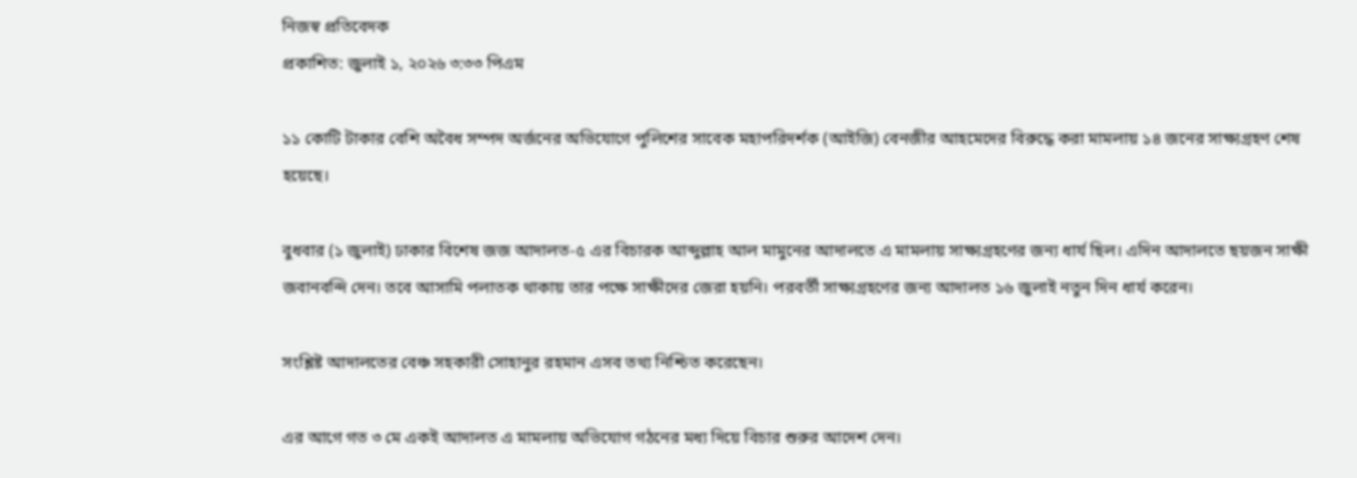নিজস্ব প্রতিবেদক
প্রকাশিত: জুলাই ১, ২০২৬ ৩:৩৩ পিএম

১১ কোটি টাকার বেশি অবৈধ সম্পদ অর্জনের অভিযোগে পুলিশের সাবেক মহাপরিদর্শক (আইজি) বেনজীর আহমেদের বিরুদ্ধে করা মামলায় ১৪ জনের সাক্ষ্যগ্রহণ শেষ হয়েছে।

বুধবার (১ জুলাই) ঢাকার বিশেষ জজ আদালত-৫ এর বিচারক আব্দুল্লাহ আল মামুনের আদালতে এ মামলায় সাক্ষ্যগ্রহণের জন্য ধার্য ছিল। এদিন আদালতে ছয়জন সাক্ষী জবানবন্দি দেন। তবে আসামি পলাতক থাকায় তার পক্ষে সাক্ষীদের জেরা হয়নি। পরবর্তী সাক্ষ্যগ্রহণের জন্য আদালত ১৬ জুলাই নতুন দিন ধার্য করেন।

সংশ্লিষ্ট আদালতের বেঞ্চ সহকারী সোহানুর রহমান এসব তথ্য নিশ্চিত করেছেন।

এর আগে গত ৩ মে একই আদালত এ মামলায় অভিযোগ গঠনের মধ্য দিয়ে বিচার শুরুর আদেশ দেন।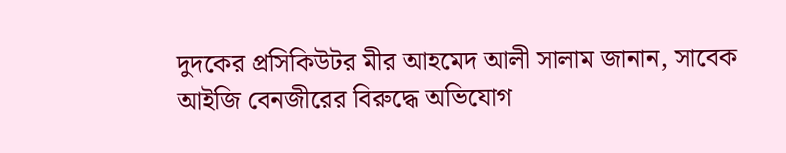দুদকের প্রসিকিউটর মীর আহমেদ আলী সালাম জানান, সাবেক আইজি বেনজীরের বিরুদ্ধে অভিযোগ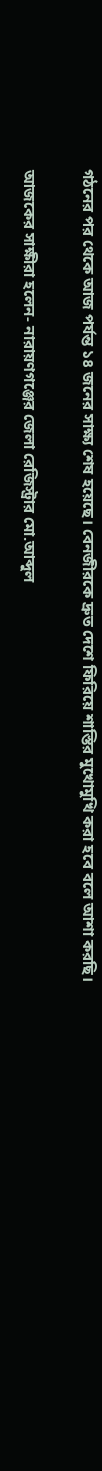গঠনের পর থেকে আজ পর্যন্ত ১৪ জনের সাক্ষ্য শেষ হয়েছে। বেনজীরকে দ্রুত দেশে ফিরিয়ে শাস্তির মুখোমুখি করা হবে বলে আশা করছি।

আজকের সাক্ষীরা হলেন- নারায়ণগঞ্জের জেলা রেজিস্ট্রার মো.আব্দুল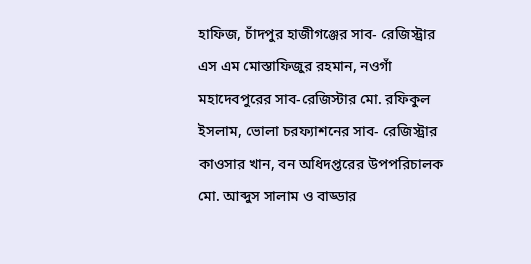হাফিজ, চাঁদপুর হাজীগঞ্জের সাব- রেজিস্ট্রার এস এম মোস্তাফিজুর রহমান, নওগাঁ মহাদেবপুরের সাব-রেজিস্টার মো. রফিকুল ইসলাম, ভোলা চরফ্যাশনের সাব- রেজিস্ট্রার কাওসার খান, বন অধিদপ্তরের উপপরিচালক মো. আব্দুস সালাম ও বাড্ডার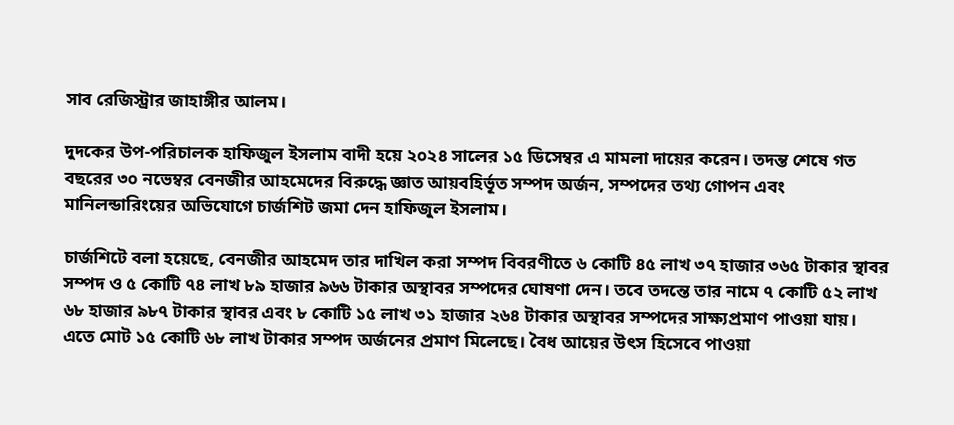সাব রেজিস্ট্রার জাহাঙ্গীর আলম।

দুদকের উপ-পরিচালক হাফিজুল ইসলাম বাদী হয়ে ২০২৪ সালের ১৫ ডিসেম্বর এ মামলা দায়ের করেন। তদন্ত শেষে গত বছরের ৩০ নভেম্বর বেনজীর আহমেদের বিরুদ্ধে জ্ঞাত আয়বহির্ভূত সম্পদ অর্জন, সম্পদের তথ্য গোপন এবং মানিলন্ডারিংয়ের অভিযোগে চার্জশিট জমা দেন হাফিজুল ইসলাম।

চার্জশিটে বলা হয়েছে, বেনজীর আহমেদ তার দাখিল করা সম্পদ বিবরণীতে ৬ কোটি ৪৫ লাখ ৩৭ হাজার ৩৬৫ টাকার স্থাবর সম্পদ ও ৫ কোটি ৭৪ লাখ ৮৯ হাজার ৯৬৬ টাকার অস্থাবর সম্পদের ঘোষণা দেন। তবে তদন্তে তার নামে ৭ কোটি ৫২ লাখ ৬৮ হাজার ৯৮৭ টাকার স্থাবর এবং ৮ কোটি ১৫ লাখ ৩১ হাজার ২৬৪ টাকার অস্থাবর সম্পদের সাক্ষ্যপ্রমাণ পাওয়া যায়। এতে মোট ১৫ কোটি ৬৮ লাখ টাকার সম্পদ অর্জনের প্রমাণ মিলেছে। বৈধ আয়ের উৎস হিসেবে পাওয়া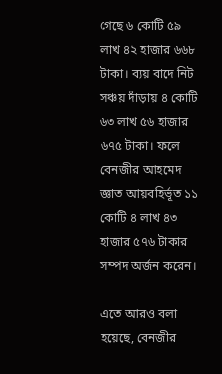গেছে ৬ কোটি ৫৯ লাখ ৪২ হাজার ৬৬৮ টাকা। ব্যয় বাদে নিট সঞ্চয় দাঁড়ায় ৪ কোটি ৬৩ লাখ ৫৬ হাজার ৬৭৫ টাকা। ফলে বেনজীর আহমেদ জ্ঞাত আয়বহির্ভূত ১১ কোটি ৪ লাখ ৪৩ হাজার ৫৭৬ টাকার সম্পদ অর্জন করেন।

এতে আরও বলা হয়েছে, বেনজীর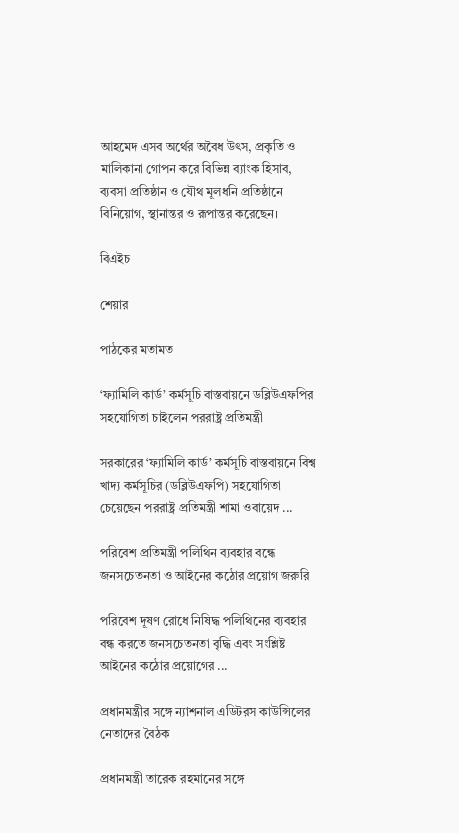আহমেদ এসব অর্থের অবৈধ উৎস, প্রকৃতি ও মালিকানা গোপন করে বিভিন্ন ব্যাংক হিসাব, ব্যবসা প্রতিষ্ঠান ও যৌথ মূলধনি প্রতিষ্ঠানে বিনিয়োগ, স্থানান্তর ও রূপান্তর করেছেন।

বিএইচ

শেয়ার

পাঠকের মতামত

‘ফ্যামিলি কার্ড’ কর্মসূচি বাস্তবায়নে ডব্লিউএফপির সহযোগিতা চাইলেন পররাষ্ট্র প্রতিমন্ত্রী

সরকারের ‘ফ্যামিলি কার্ড’ কর্মসূচি বাস্তবায়নে বিশ্ব খাদ্য কর্মসূচির (ডব্লিউএফপি) সহযোগিতা চেয়েছেন পররাষ্ট্র প্রতিমন্ত্রী শামা ওবায়েদ ...

পরিবেশ প্রতিমন্ত্রী পলিথিন ব্যবহার বন্ধে জনসচেতনতা ও আইনের কঠোর প্রয়োগ জরুরি

পরিবেশ দূষণ রোধে নিষিদ্ধ পলিথিনের ব্যবহার বন্ধ করতে জনসচেতনতা বৃদ্ধি এবং সংশ্লিষ্ট আইনের কঠোর প্রয়োগের ...

প্রধানমন্ত্রীর সঙ্গে ন্যাশনাল এডিটরস কাউন্সিলের নেতাদের বৈঠক

প্রধানমন্ত্রী তারেক রহমানের সঙ্গে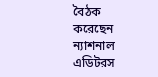বৈঠক করেছেন ন্যাশনাল এডিটরস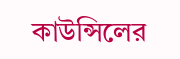কাউন্সিলের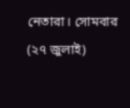নেতারা। সোমবার (২৭ জুলাই)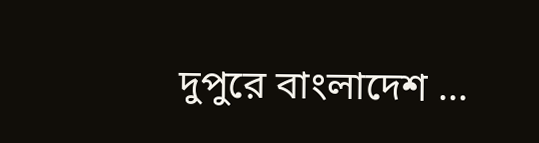দুপুরে বাংলাদেশ ...